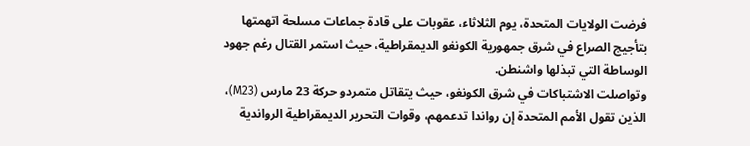فرضت الولايات المتحدة، يوم الثلاثاء، عقوبات على قادة جماعات مسلحة اتهمتها بتأجيج الصراع في شرق جمهورية الكونغو الديمقراطية، حيث استمر القتال رغم جهود الوساطة التي تبذلها واشنطن.
وتواصلت الاشتباكات في شرق الكونغو، حيث يتقاتل متمردو حركة 23 مارس (M23)، الذين تقول الأمم المتحدة إن رواندا تدعمهم، وقوات التحرير الديمقراطية الرواندية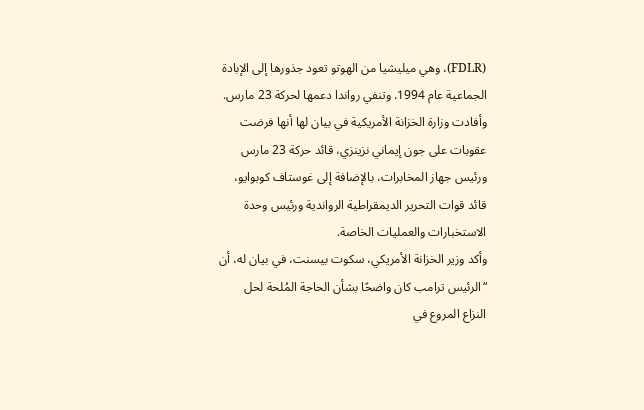(FDLR)، وهي ميليشيا من الهوتو تعود جذورها إلى الإبادة الجماعية عام 1994. وتنفي رواندا دعمها لحركة 23 مارس.
وأفادت وزارة الخزانة الأمريكية في بيان لها أنها فرضت عقوبات على جون إيماني نزينزي، قائد حركة 23 مارس ورئيس جهاز المخابرات، بالإضافة إلى غوستاف كوبوايو، قائد قوات التحرير الديمقراطية الرواندية ورئيس وحدة الاستخبارات والعمليات الخاصة.
وأكد وزير الخزانة الأمريكي، سكوت بيسنت، في بيان له، أن “الرئيس ترامب كان واضحًا بشأن الحاجة المُلحة لحل النزاع المروع في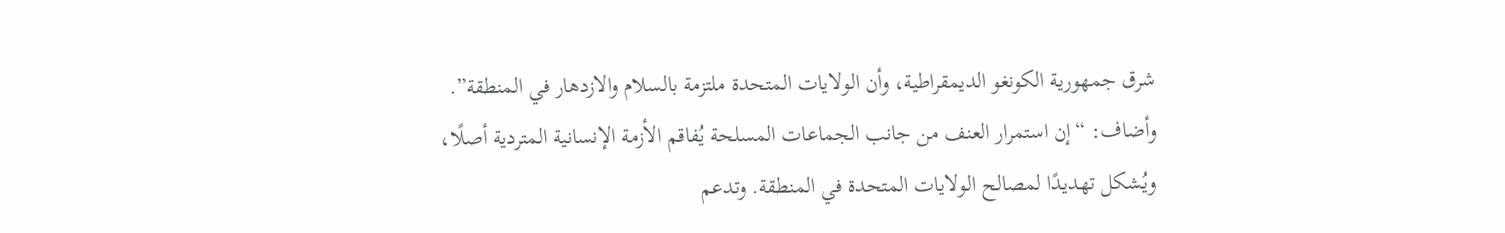شرق جمهورية الكونغو الديمقراطية، وأن الولايات المتحدة ملتزمة بالسلام والازدهار في المنطقة”.
وأضاف: “إن استمرار العنف من جانب الجماعات المسلحة يُفاقم الأزمة الإنسانية المتردية أصلًا، ويُشكل تهديدًا لمصالح الولايات المتحدة في المنطقة. وتدعم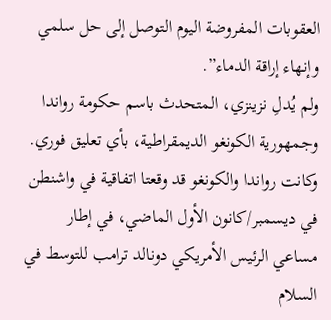العقوبات المفروضة اليوم التوصل إلى حل سلمي وإنهاء إراقة الدماء”.
ولم يُدلِ نزينزي، المتحدث باسم حكومة رواندا وجمهورية الكونغو الديمقراطية، بأي تعليق فوري. وكانت رواندا والكونغو قد وقعتا اتفاقية في واشنطن في ديسمبر/كانون الأول الماضي، في إطار مساعي الرئيس الأمريكي دونالد ترامب للتوسط في السلام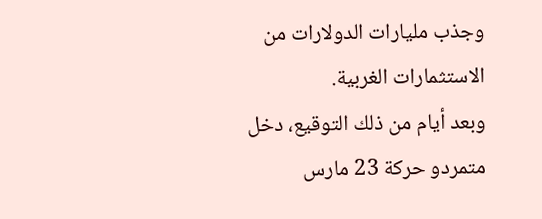وجذب مليارات الدولارات من الاستثمارات الغربية.
وبعد أيام من ذلك التوقيع، دخل متمردو حركة 23 مارس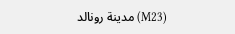(M23) مدينة رونالد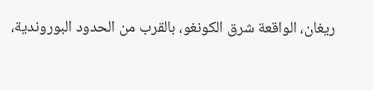ريغان، الواقعة شرق الكونغو، بالقرب من الحدود البوروندية،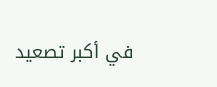في أكبر تصعيد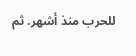للحرب منذ أشهر. ثم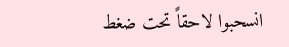انسحبوا لاحقاً تحت ضغط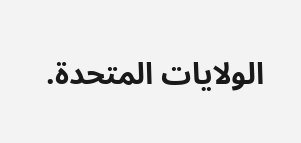الولايات المتحدة.